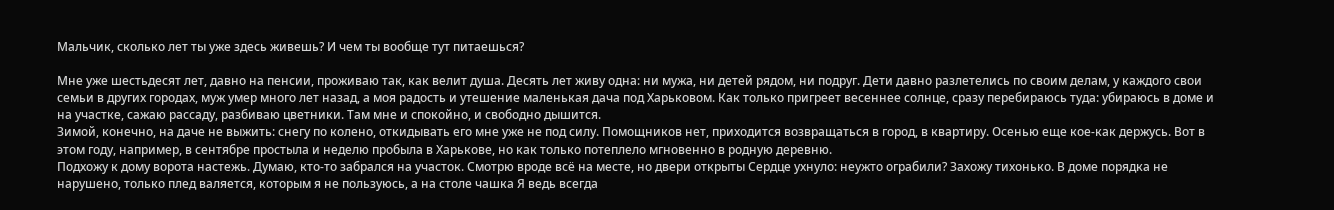Мальчик, сколько лет ты уже здесь живешь? И чем ты вообще тут питаешься?

Мне уже шестьдесят лет, давно на пенсии, проживаю так, как велит душа. Десять лет живу одна: ни мужа, ни детей рядом, ни подруг. Дети давно разлетелись по своим делам, у каждого свои семьи в других городах, муж умер много лет назад, а моя радость и утешение маленькая дача под Харьковом. Как только пригреет весеннее солнце, сразу перебираюсь туда: убираюсь в доме и на участке, сажаю рассаду, разбиваю цветники. Там мне и спокойно, и свободно дышится.
Зимой, конечно, на даче не выжить: снегу по колено, откидывать его мне уже не под силу. Помощников нет, приходится возвращаться в город, в квартиру. Осенью еще кое-как держусь. Вот в этом году, например, в сентябре простыла и неделю пробыла в Харькове, но как только потеплело мгновенно в родную деревню.
Подхожу к дому ворота настежь. Думаю, кто-то забрался на участок. Смотрю вроде всё на месте, но двери открыты Сердце ухнуло: неужто ограбили? Захожу тихонько. В доме порядка не нарушено, только плед валяется, которым я не пользуюсь, а на столе чашка Я ведь всегда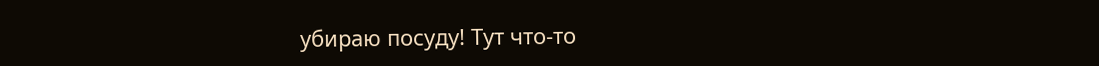убираю посуду! Тут что-то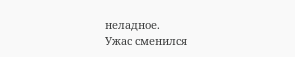неладное.
Ужас сменился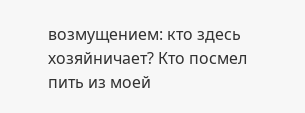возмущением: кто здесь хозяйничает? Кто посмел пить из моей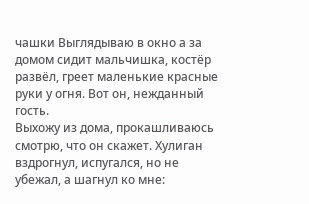чашки Выглядываю в окно а за домом сидит мальчишка, костёр развёл, греет маленькие красные руки у огня. Вот он, нежданный гость.
Выхожу из дома, прокашливаюсь смотрю, что он скажет. Хулиган вздрогнул, испугался, но не убежал, а шагнул ко мне: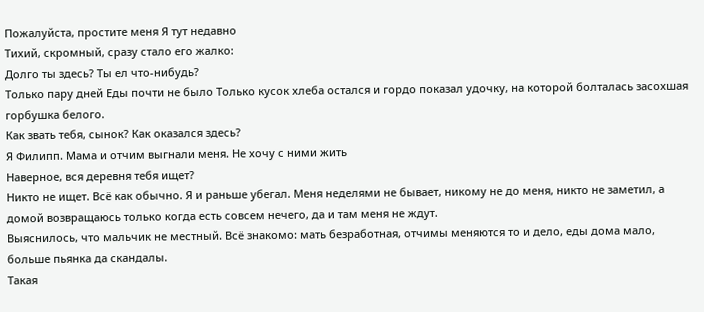Пожалуйста, простите меня Я тут недавно
Тихий, скромный, сразу стало его жалко:
Долго ты здесь? Ты ел что-нибудь?
Только пару дней Еды почти не было Только кусок хлеба остался и гордо показал удочку, на которой болталась засохшая горбушка белого.
Как звать тебя, сынок? Как оказался здесь?
Я Филипп. Мама и отчим выгнали меня. Не хочу с ними жить
Наверное, вся деревня тебя ищет?
Никто не ищет. Всё как обычно. Я и раньше убегал. Меня неделями не бывает, никому не до меня, никто не заметил, а домой возвращаюсь только когда есть совсем нечего, да и там меня не ждут.
Выяснилось, что мальчик не местный. Всё знакомо: мать безработная, отчимы меняются то и дело, еды дома мало, больше пьянка да скандалы.
Такая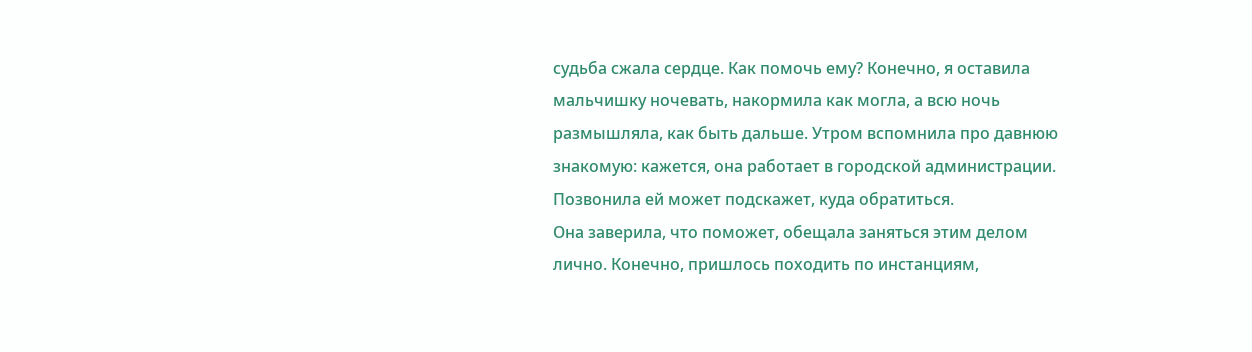судьба сжала сердце. Как помочь ему? Конечно, я оставила мальчишку ночевать, накормила как могла, а всю ночь размышляла, как быть дальше. Утром вспомнила про давнюю знакомую: кажется, она работает в городской администрации. Позвонила ей может подскажет, куда обратиться.
Она заверила, что поможет, обещала заняться этим делом лично. Конечно, пришлось походить по инстанциям,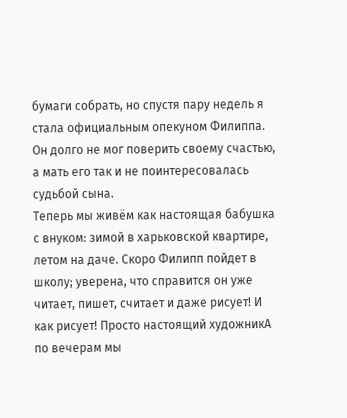бумаги собрать, но спустя пару недель я стала официальным опекуном Филиппа. Он долго не мог поверить своему счастью, а мать его так и не поинтересовалась судьбой сына.
Теперь мы живём как настоящая бабушка с внуком: зимой в харьковской квартире, летом на даче. Скоро Филипп пойдет в школу; уверена, что справится он уже читает, пишет, считает и даже рисует! И как рисует! Просто настоящий художникА по вечерам мы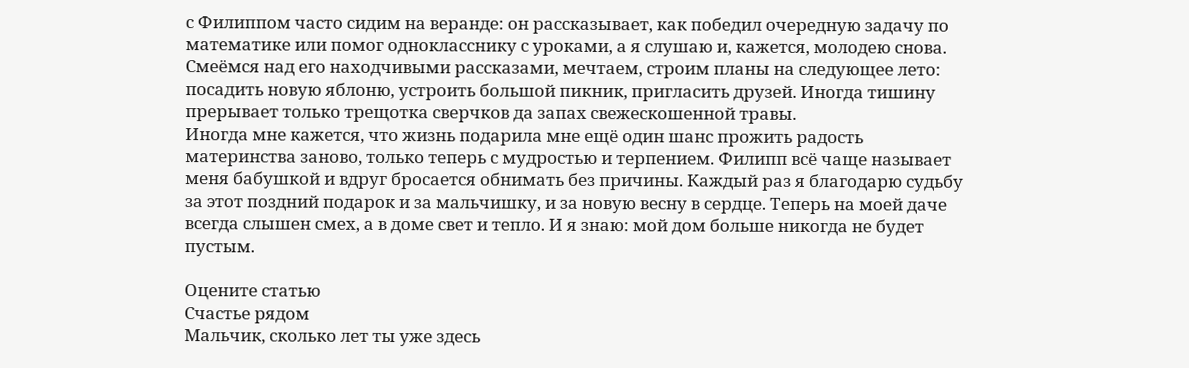с Филиппом часто сидим на веранде: он рассказывает, как победил очередную задачу по математике или помог однокласснику с уроками, а я слушаю и, кажется, молодею снова. Смеёмся над его находчивыми рассказами, мечтаем, строим планы на следующее лето: посадить новую яблоню, устроить большой пикник, пригласить друзей. Иногда тишину прерывает только трещотка сверчков да запах свежескошенной травы.
Иногда мне кажется, что жизнь подарила мне ещё один шанс прожить радость материнства заново, только теперь с мудростью и терпением. Филипп всё чаще называет меня бабушкой и вдруг бросается обнимать без причины. Каждый раз я благодарю судьбу за этот поздний подарок и за мальчишку, и за новую весну в сердце. Теперь на моей даче всегда слышен смех, а в доме свет и тепло. И я знаю: мой дом больше никогда не будет пустым.

Оцените статью
Счастье рядом
Мальчик, сколько лет ты уже здесь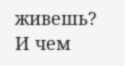живешь? И чем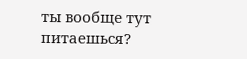ты вообще тут питаешься?